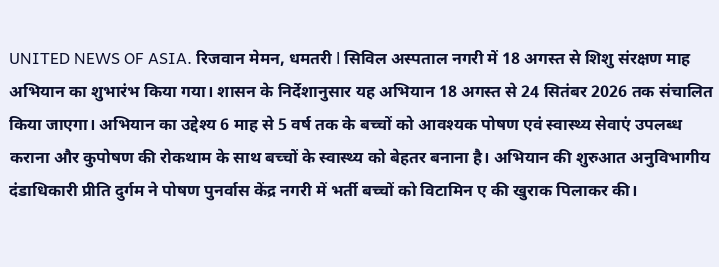UNITED NEWS OF ASIA. रिजवान मेमन, धमतरी l सिविल अस्पताल नगरी में 18 अगस्त से शिशु संरक्षण माह अभियान का शुभारंभ किया गया। शासन के निर्देशानुसार यह अभियान 18 अगस्त से 24 सितंबर 2026 तक संचालित किया जाएगा। अभियान का उद्देश्य 6 माह से 5 वर्ष तक के बच्चों को आवश्यक पोषण एवं स्वास्थ्य सेवाएं उपलब्ध कराना और कुपोषण की रोकथाम के साथ बच्चों के स्वास्थ्य को बेहतर बनाना है। अभियान की शुरुआत अनुविभागीय दंडाधिकारी प्रीति दुर्गम ने पोषण पुनर्वास केंद्र नगरी में भर्ती बच्चों को विटामिन ए की खुराक पिलाकर की।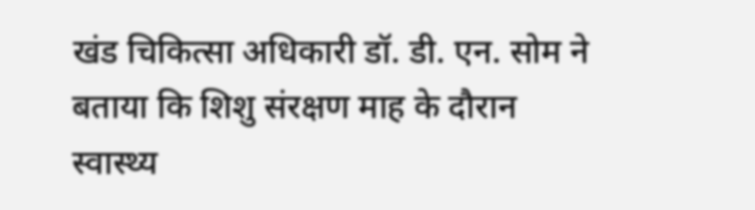खंड चिकित्सा अधिकारी डॉ. डी. एन. सोम ने बताया कि शिशु संरक्षण माह के दौरान स्वास्थ्य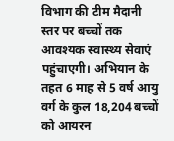विभाग की टीम मैदानी स्तर पर बच्चों तक आवश्यक स्वास्थ्य सेवाएं पहुंचाएगी। अभियान के तहत 6 माह से 5 वर्ष आयु वर्ग के कुल 18,204 बच्चों को आयरन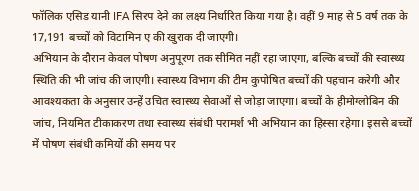फॉलिक एसिड यानी IFA सिरप देने का लक्ष्य निर्धारित किया गया है। वहीं 9 माह से 5 वर्ष तक के 17,191 बच्चों को विटामिन ए की खुराक दी जाएगी।
अभियान के दौरान केवल पोषण अनुपूरण तक सीमित नहीं रहा जाएगा, बल्कि बच्चों की स्वास्थ्य स्थिति की भी जांच की जाएगी। स्वास्थ्य विभाग की टीम कुपोषित बच्चों की पहचान करेगी और आवश्यकता के अनुसार उन्हें उचित स्वास्थ्य सेवाओं से जोड़ा जाएगा। बच्चों के हीमोग्लोबिन की जांच, नियमित टीकाकरण तथा स्वास्थ्य संबंधी परामर्श भी अभियान का हिस्सा रहेगा। इससे बच्चों में पोषण संबंधी कमियों की समय पर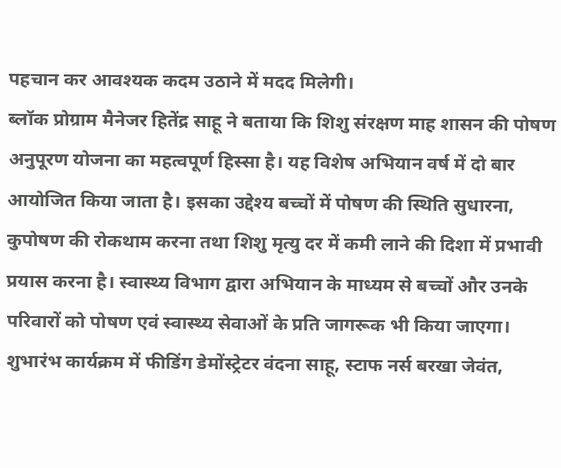पहचान कर आवश्यक कदम उठाने में मदद मिलेगी।
ब्लॉक प्रोग्राम मैनेजर हितेंद्र साहू ने बताया कि शिशु संरक्षण माह शासन की पोषण अनुपूरण योजना का महत्वपूर्ण हिस्सा है। यह विशेष अभियान वर्ष में दो बार आयोजित किया जाता है। इसका उद्देश्य बच्चों में पोषण की स्थिति सुधारना, कुपोषण की रोकथाम करना तथा शिशु मृत्यु दर में कमी लाने की दिशा में प्रभावी प्रयास करना है। स्वास्थ्य विभाग द्वारा अभियान के माध्यम से बच्चों और उनके परिवारों को पोषण एवं स्वास्थ्य सेवाओं के प्रति जागरूक भी किया जाएगा।
शुभारंभ कार्यक्रम में फीडिंग डेमोंस्ट्रेटर वंदना साहू, स्टाफ नर्स बरखा जेवंत,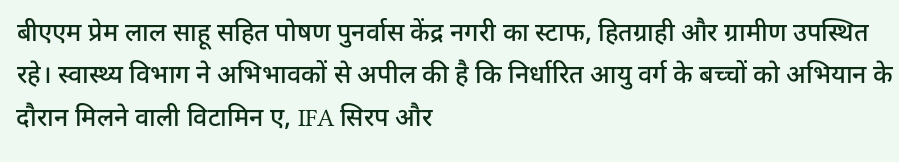बीएएम प्रेम लाल साहू सहित पोषण पुनर्वास केंद्र नगरी का स्टाफ, हितग्राही और ग्रामीण उपस्थित रहे। स्वास्थ्य विभाग ने अभिभावकों से अपील की है कि निर्धारित आयु वर्ग के बच्चों को अभियान के दौरान मिलने वाली विटामिन ए, IFA सिरप और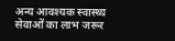अन्य आवश्यक स्वास्थ्य सेवाओं का लाभ जरूर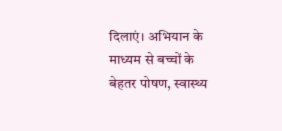दिलाएं। अभियान के माध्यम से बच्चों के बेहतर पोषण, स्वास्थ्य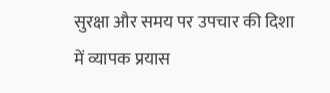सुरक्षा और समय पर उपचार की दिशा में व्यापक प्रयास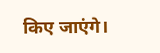किए जाएंगे।